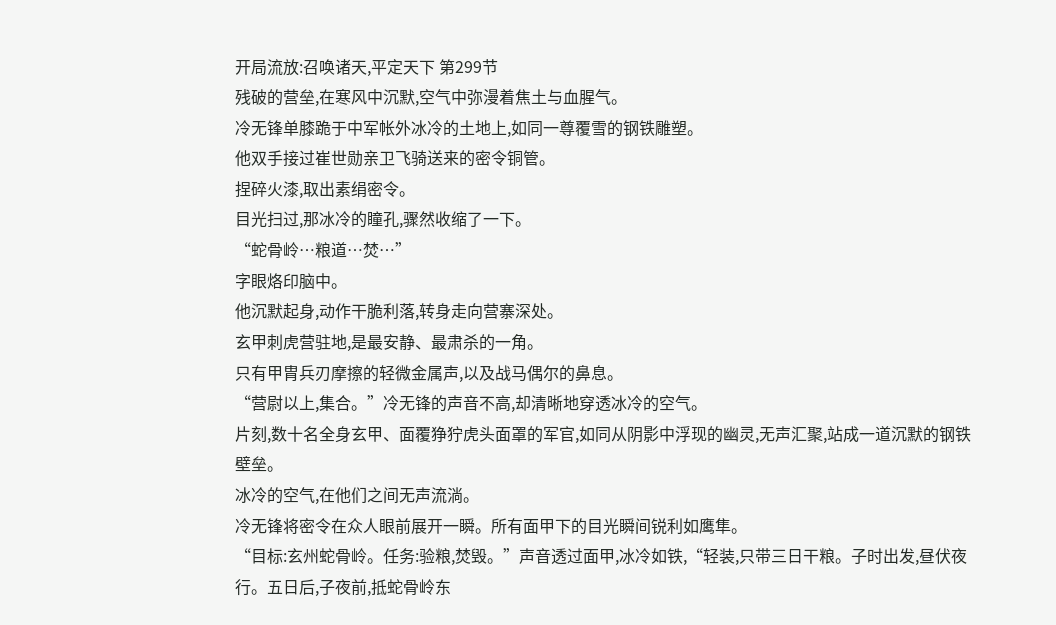开局流放:召唤诸天,平定天下 第299节
残破的营垒,在寒风中沉默,空气中弥漫着焦土与血腥气。
冷无锋单膝跪于中军帐外冰冷的土地上,如同一尊覆雪的钢铁雕塑。
他双手接过崔世勋亲卫飞骑送来的密令铜管。
捏碎火漆,取出素绢密令。
目光扫过,那冰冷的瞳孔,骤然收缩了一下。
“蛇骨岭…粮道…焚…”
字眼烙印脑中。
他沉默起身,动作干脆利落,转身走向营寨深处。
玄甲刺虎营驻地,是最安静、最肃杀的一角。
只有甲胄兵刃摩擦的轻微金属声,以及战马偶尔的鼻息。
“营尉以上,集合。”冷无锋的声音不高,却清晰地穿透冰冷的空气。
片刻,数十名全身玄甲、面覆狰狞虎头面罩的军官,如同从阴影中浮现的幽灵,无声汇聚,站成一道沉默的钢铁壁垒。
冰冷的空气,在他们之间无声流淌。
冷无锋将密令在众人眼前展开一瞬。所有面甲下的目光瞬间锐利如鹰隼。
“目标:玄州蛇骨岭。任务:验粮,焚毁。”声音透过面甲,冰冷如铁,“轻装,只带三日干粮。子时出发,昼伏夜行。五日后,子夜前,抵蛇骨岭东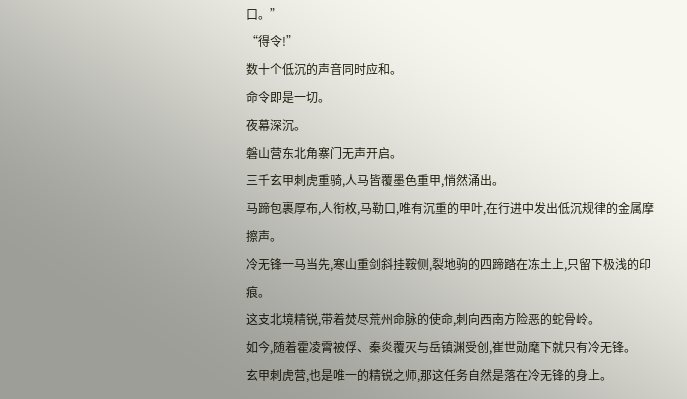口。”
“得令!”
数十个低沉的声音同时应和。
命令即是一切。
夜幕深沉。
磐山营东北角寨门无声开启。
三千玄甲刺虎重骑,人马皆覆墨色重甲,悄然涌出。
马蹄包裹厚布,人衔枚,马勒口,唯有沉重的甲叶,在行进中发出低沉规律的金属摩擦声。
冷无锋一马当先,寒山重剑斜挂鞍侧,裂地驹的四蹄踏在冻土上,只留下极浅的印痕。
这支北境精锐,带着焚尽荒州命脉的使命,刺向西南方险恶的蛇骨岭。
如今,随着霍凌霄被俘、秦炎覆灭与岳镇渊受创,崔世勋麾下就只有冷无锋。
玄甲刺虎营,也是唯一的精锐之师,那这任务自然是落在冷无锋的身上。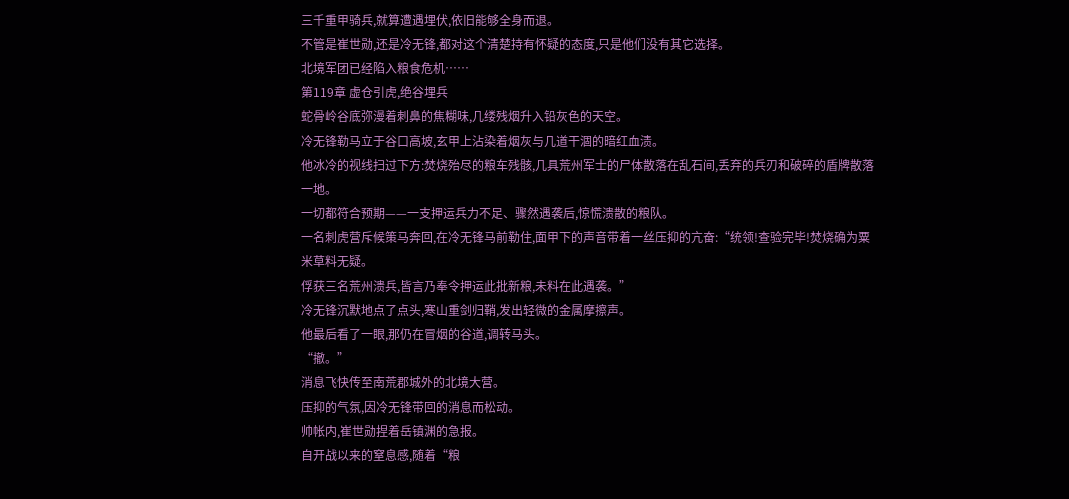三千重甲骑兵,就算遭遇埋伏,依旧能够全身而退。
不管是崔世勋,还是冷无锋,都对这个清楚持有怀疑的态度,只是他们没有其它选择。
北境军团已经陷入粮食危机……
第119章 虚仓引虎,绝谷埋兵
蛇骨岭谷底弥漫着刺鼻的焦糊味,几缕残烟升入铅灰色的天空。
冷无锋勒马立于谷口高坡,玄甲上沾染着烟灰与几道干涸的暗红血渍。
他冰冷的视线扫过下方:焚烧殆尽的粮车残骸,几具荒州军士的尸体散落在乱石间,丢弃的兵刃和破碎的盾牌散落一地。
一切都符合预期——一支押运兵力不足、骤然遇袭后,惊慌溃散的粮队。
一名刺虎营斥候策马奔回,在冷无锋马前勒住,面甲下的声音带着一丝压抑的亢奋:“统领!查验完毕!焚烧确为粟米草料无疑。
俘获三名荒州溃兵,皆言乃奉令押运此批新粮,未料在此遇袭。”
冷无锋沉默地点了点头,寒山重剑归鞘,发出轻微的金属摩擦声。
他最后看了一眼,那仍在冒烟的谷道,调转马头。
“撤。”
消息飞快传至南荒郡城外的北境大营。
压抑的气氛,因冷无锋带回的消息而松动。
帅帐内,崔世勋捏着岳镇渊的急报。
自开战以来的窒息感,随着“粮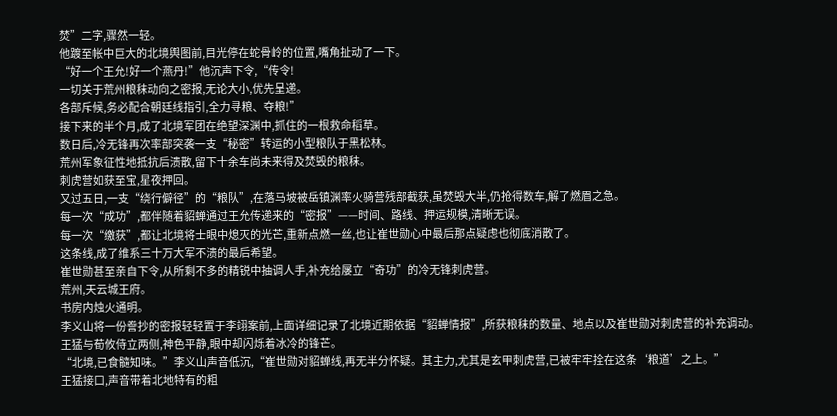焚”二字,骤然一轻。
他踱至帐中巨大的北境舆图前,目光停在蛇骨岭的位置,嘴角扯动了一下。
“好一个王允!好一个燕丹!”他沉声下令,“传令!
一切关于荒州粮秣动向之密报,无论大小,优先呈递。
各部斥候,务必配合朝廷线指引,全力寻粮、夺粮!”
接下来的半个月,成了北境军团在绝望深渊中,抓住的一根救命稻草。
数日后,冷无锋再次率部突袭一支“秘密”转运的小型粮队于黑松林。
荒州军象征性地抵抗后溃散,留下十余车尚未来得及焚毁的粮秣。
刺虎营如获至宝,星夜押回。
又过五日,一支“绕行僻径”的“粮队”,在落马坡被岳镇渊率火骑营残部截获,虽焚毁大半,仍抢得数车,解了燃眉之急。
每一次“成功”,都伴随着貂蝉通过王允传递来的“密报”——时间、路线、押运规模,清晰无误。
每一次“缴获”,都让北境将士眼中熄灭的光芒,重新点燃一丝,也让崔世勋心中最后那点疑虑也彻底消散了。
这条线,成了维系三十万大军不溃的最后希望。
崔世勋甚至亲自下令,从所剩不多的精锐中抽调人手,补充给屡立“奇功”的冷无锋刺虎营。
荒州,天云城王府。
书房内烛火通明。
李义山将一份誊抄的密报轻轻置于李翊案前,上面详细记录了北境近期依据“貂蝉情报”,所获粮秣的数量、地点以及崔世勋对刺虎营的补充调动。
王猛与荀攸侍立两侧,神色平静,眼中却闪烁着冰冷的锋芒。
“北境,已食髓知味。”李义山声音低沉,“崔世勋对貂蝉线,再无半分怀疑。其主力,尤其是玄甲刺虎营,已被牢牢拴在这条‘粮道’之上。”
王猛接口,声音带着北地特有的粗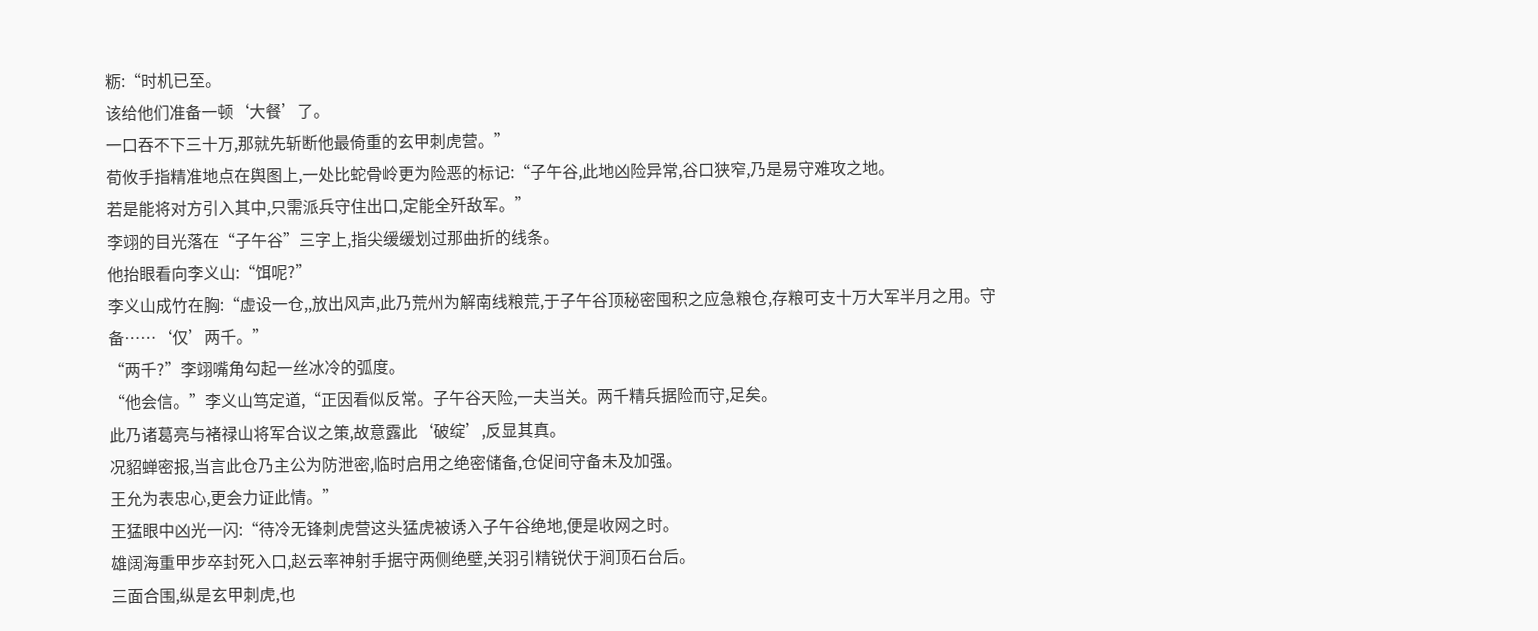粝:“时机已至。
该给他们准备一顿‘大餐’了。
一口吞不下三十万,那就先斩断他最倚重的玄甲刺虎营。”
荀攸手指精准地点在舆图上,一处比蛇骨岭更为险恶的标记:“子午谷,此地凶险异常,谷口狭窄,乃是易守难攻之地。
若是能将对方引入其中,只需派兵守住出口,定能全歼敌军。”
李翊的目光落在“子午谷”三字上,指尖缓缓划过那曲折的线条。
他抬眼看向李义山:“饵呢?”
李义山成竹在胸:“虚设一仓,,放出风声,此乃荒州为解南线粮荒,于子午谷顶秘密囤积之应急粮仓,存粮可支十万大军半月之用。守备……‘仅’两千。”
“两千?”李翊嘴角勾起一丝冰冷的弧度。
“他会信。”李义山笃定道,“正因看似反常。子午谷天险,一夫当关。两千精兵据险而守,足矣。
此乃诸葛亮与褚禄山将军合议之策,故意露此‘破绽’,反显其真。
况貂蝉密报,当言此仓乃主公为防泄密,临时启用之绝密储备,仓促间守备未及加强。
王允为表忠心,更会力证此情。”
王猛眼中凶光一闪:“待冷无锋刺虎营这头猛虎被诱入子午谷绝地,便是收网之时。
雄阔海重甲步卒封死入口,赵云率神射手据守两侧绝壁,关羽引精锐伏于涧顶石台后。
三面合围,纵是玄甲刺虎,也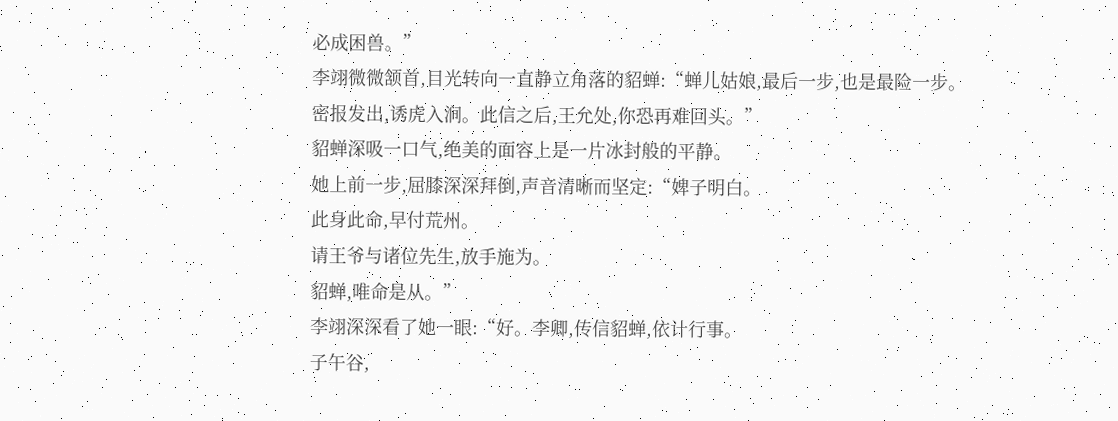必成困兽。”
李翊微微颔首,目光转向一直静立角落的貂蝉:“蝉儿姑娘,最后一步,也是最险一步。
密报发出,诱虎入涧。此信之后,王允处,你恐再难回头。”
貂蝉深吸一口气,绝美的面容上是一片冰封般的平静。
她上前一步,屈膝深深拜倒,声音清晰而坚定:“婢子明白。
此身此命,早付荒州。
请王爷与诸位先生,放手施为。
貂蝉,唯命是从。”
李翊深深看了她一眼:“好。李卿,传信貂蝉,依计行事。
子午谷,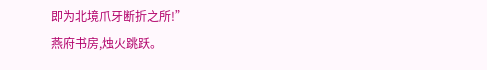即为北境爪牙断折之所!”
燕府书房,烛火跳跃。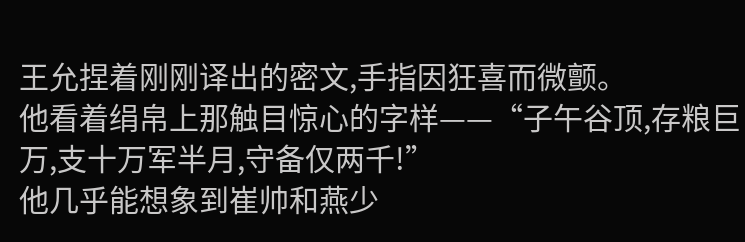王允捏着刚刚译出的密文,手指因狂喜而微颤。
他看着绢帛上那触目惊心的字样——“子午谷顶,存粮巨万,支十万军半月,守备仅两千!”
他几乎能想象到崔帅和燕少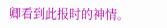卿看到此报时的神情。